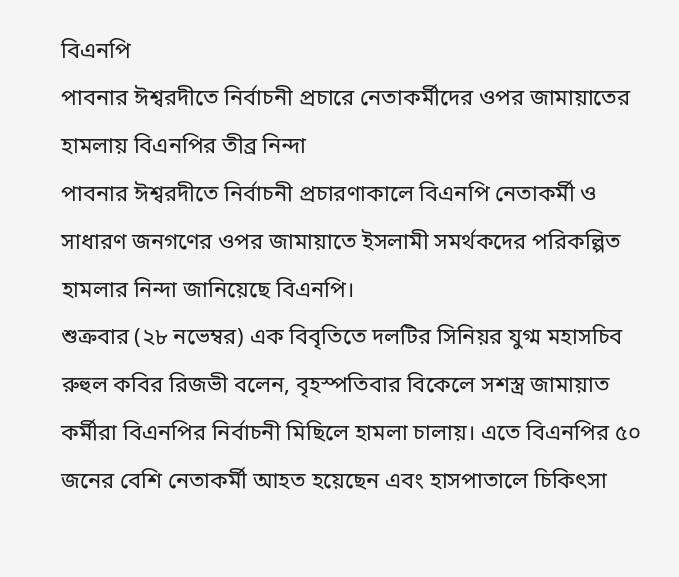বিএনপি
পাবনার ঈশ্বরদীতে নির্বাচনী প্রচারে নেতাকর্মীদের ওপর জামায়াতের হামলায় বিএনপির তীব্র নিন্দা
পাবনার ঈশ্বরদীতে নির্বাচনী প্রচারণাকালে বিএনপি নেতাকর্মী ও সাধারণ জনগণের ওপর জামায়াতে ইসলামী সমর্থকদের পরিকল্পিত হামলার নিন্দা জানিয়েছে বিএনপি।
শুক্রবার (২৮ নভেম্বর) এক বিবৃতিতে দলটির সিনিয়র যুগ্ম মহাসচিব রুহুল কবির রিজভী বলেন, বৃহস্পতিবার বিকেলে সশস্ত্র জামায়াত কর্মীরা বিএনপির নির্বাচনী মিছিলে হামলা চালায়। এতে বিএনপির ৫০ জনের বেশি নেতাকর্মী আহত হয়েছেন এবং হাসপাতালে চিকিৎসা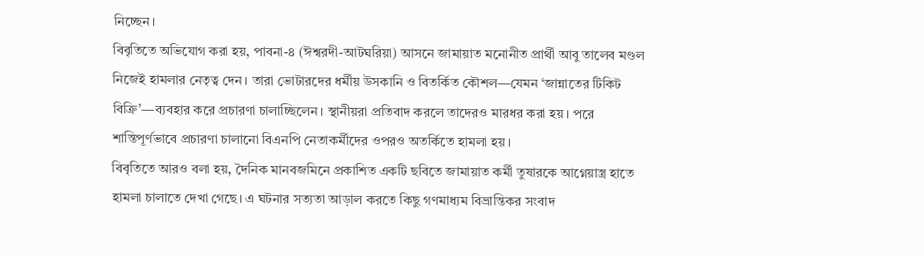নিচ্ছেন।
বিবৃতিতে অভিযোগ করা হয়, পাবনা-৪ (ঈশ্বরদী-আটঘরিয়া) আসনে জামায়াত মনোনীত প্রার্থী আবু তালেব মণ্ডল নিজেই হামলার নেতৃত্ব দেন। তারা ভোটারদের ধর্মীয় উসকানি ও বিতর্কিত কৌশল—যেমন ‘জান্নাতের টিকিট বিক্রি’—ব্যবহার করে প্রচারণা চালাচ্ছিলেন। স্থানীয়রা প্রতিবাদ করলে তাদেরও মারধর করা হয়। পরে শান্তিপূর্ণভাবে প্রচারণা চালানো বিএনপি নেতাকর্মীদের ওপরও অতর্কিতে হামলা হয়।
বিবৃতিতে আরও বলা হয়, দৈনিক মানবজমিনে প্রকাশিত একটি ছবিতে জামায়াত কর্মী তুষারকে আগ্নেয়াস্ত্র হাতে হামলা চালাতে দেখা গেছে। এ ঘটনার সত্যতা আড়াল করতে কিছু গণমাধ্যম বিভ্রান্তিকর সংবাদ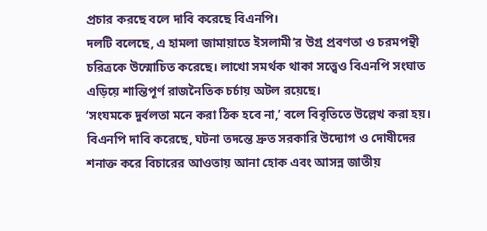প্রচার করছে বলে দাবি করেছে বিএনপি।
দলটি বলেছে, এ হামলা জামায়াতে ইসলামী’র উগ্র প্রবণতা ও চরমপন্থী চরিত্রকে উন্মোচিত করেছে। লাখো সমর্থক থাকা সত্ত্বেও বিএনপি সংঘাত এড়িয়ে শান্তিপূর্ণ রাজনৈতিক চর্চায় অটল রয়েছে।
‘সংযমকে দুর্বলতা মনে করা ঠিক হবে না,’ বলে বিবৃতিতে উল্লেখ করা হয়।
বিএনপি দাবি করেছে, ঘটনা তদন্তে দ্রুত সরকারি উদ্যোগ ও দোষীদের শনাক্ত করে বিচারের আওতায় আনা হোক এবং আসন্ন জাতীয়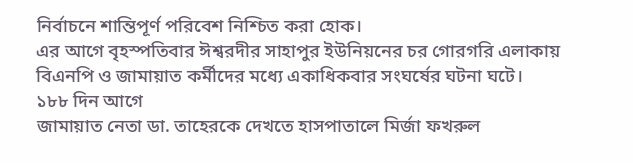নির্বাচনে শান্তিপূর্ণ পরিবেশ নিশ্চিত করা হোক।
এর আগে বৃহস্পতিবার ঈশ্বরদীর সাহাপুর ইউনিয়নের চর গোরগরি এলাকায় বিএনপি ও জামায়াত কর্মীদের মধ্যে একাধিকবার সংঘর্ষের ঘটনা ঘটে।
১৮৮ দিন আগে
জামায়াত নেতা ডা. তাহেরকে দেখতে হাসপাতালে মির্জা ফখরুল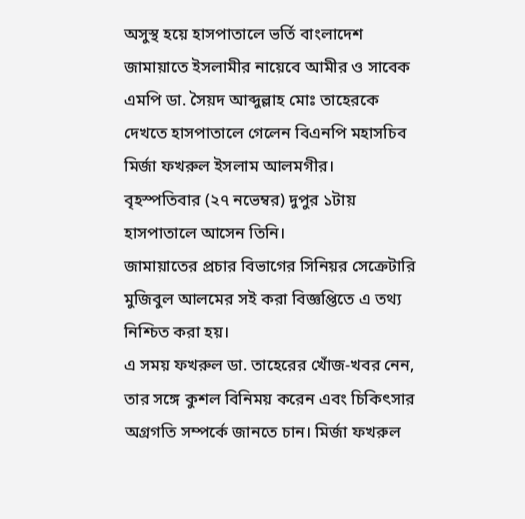অসুস্থ হয়ে হাসপাতালে ভর্তি বাংলাদেশ জামায়াতে ইসলামীর নায়েবে আমীর ও সাবেক এমপি ডা. সৈয়দ আব্দুল্লাহ মোঃ তাহেরকে দেখতে হাসপাতালে গেলেন বিএনপি মহাসচিব মির্জা ফখরুল ইসলাম আলমগীর।
বৃহস্পতিবার (২৭ নভেম্বর) দুপুর ১টায় হাসপাতালে আসেন তিনি।
জামায়াতের প্রচার বিভাগের সিনিয়র সেক্রেটারি মুজিবুল আলমের সই করা বিজ্ঞপ্তিতে এ তথ্য নিশ্চিত করা হয়।
এ সময় ফখরুল ডা. তাহেরের খোঁজ-খবর নেন, তার সঙ্গে কুশল বিনিময় করেন এবং চিকিৎসার অগ্রগতি সম্পর্কে জানতে চান। মির্জা ফখরুল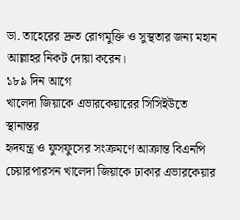ডা. তাহেরের দ্রুত রোগমুক্তি ও সুস্থতার জন্য মহান আল্লাহর নিকট দোয়া করেন।
১৮৯ দিন আগে
খালেদা জিয়াকে এভারকেয়ারের সিসিইউতে স্থানান্তর
হৃদযন্ত্র ও ফুসফুসের সংক্রমণে আক্রান্ত বিএনপি চেয়ারপারসন খালেদা জিয়াকে ঢাকার এভারকেয়ার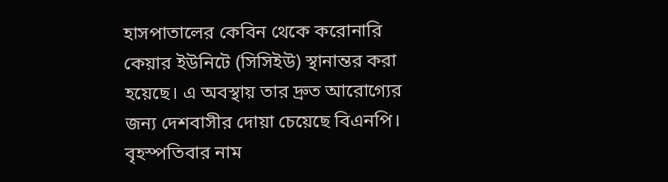হাসপাতালের কেবিন থেকে করোনারি কেয়ার ইউনিটে (সিসিইউ) স্থানান্তর করা হয়েছে। এ অবস্থায় তার দ্রুত আরোগ্যের জন্য দেশবাসীর দোয়া চেয়েছে বিএনপি।
বৃহস্পতিবার নাম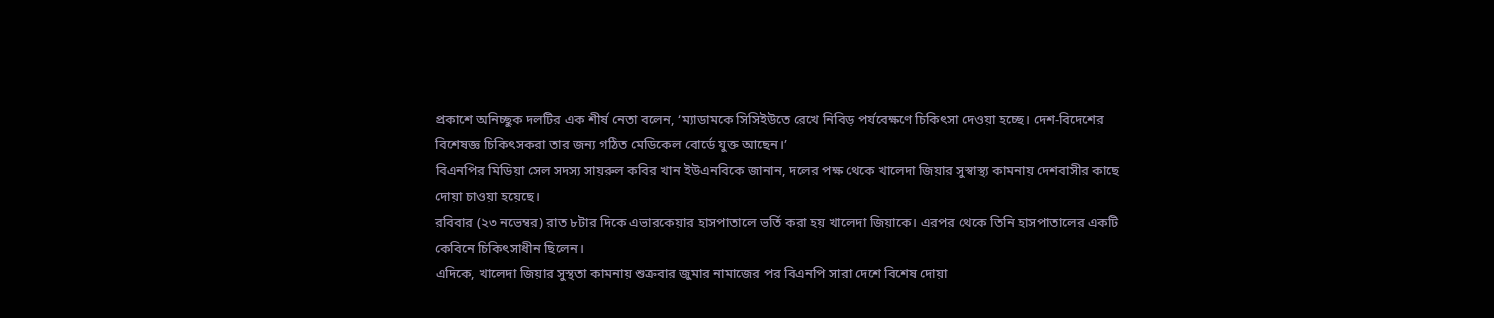প্রকাশে অনিচ্ছুক দলটির এক শীর্ষ নেতা বলেন, ‘ম্যাডামকে সিসিইউতে রেখে নিবিড় পর্যবেক্ষণে চিকিৎসা দেওয়া হচ্ছে। দেশ-বিদেশের বিশেষজ্ঞ চিকিৎসকরা তার জন্য গঠিত মেডিকেল বোর্ডে যুক্ত আছেন।’
বিএনপির মিডিয়া সেল সদস্য সায়রুল কবির খান ইউএনবিকে জানান, দলের পক্ষ থেকে খালেদা জিয়ার সুস্বাস্থ্য কামনায় দেশবাসীর কাছে দোয়া চাওয়া হয়েছে।
রবিবার (২৩ নভেম্বর) রাত ৮টার দিকে এভারকেয়ার হাসপাতালে ভর্তি করা হয় খালেদা জিয়াকে। এরপর থেকে তিনি হাসপাতালের একটি কেবিনে চিকিৎসাধীন ছিলেন।
এদিকে, খালেদা জিয়ার সুস্থতা কামনায় শুক্রবার জুমার নামাজের পর বিএনপি সারা দেশে বিশেষ দোয়া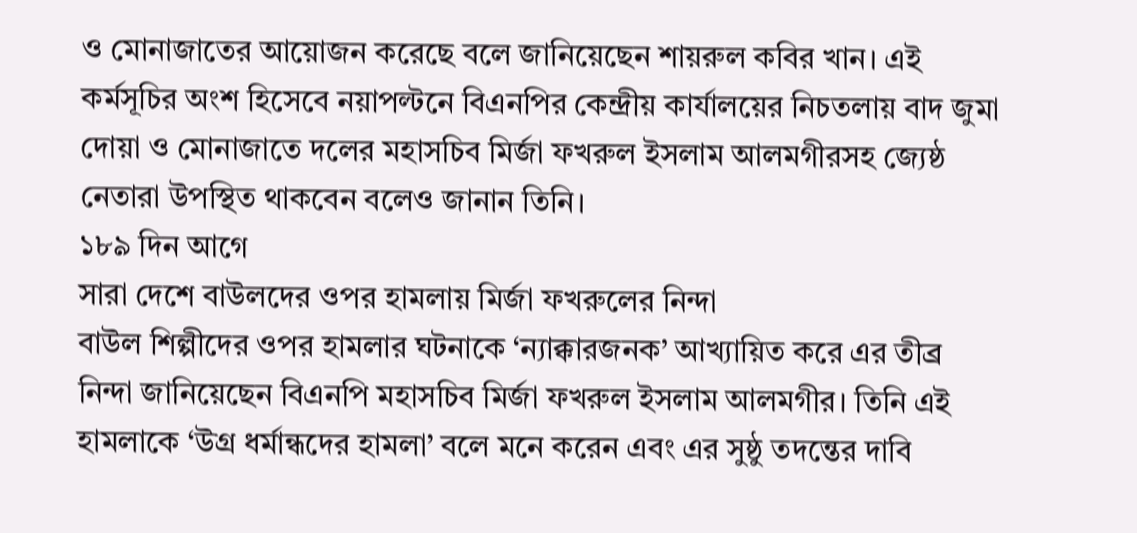ও মোনাজাতের আয়োজন করেছে বলে জানিয়েছেন শায়রুল কবির খান। এই কর্মসূচির অংশ হিসেবে নয়াপল্টনে বিএনপির কেন্দ্রীয় কার্যালয়ের নিচতলায় বাদ জুমা দোয়া ও মোনাজাতে দলের মহাসচিব মির্জা ফখরুল ইসলাম আলমগীরসহ জ্যেষ্ঠ নেতারা উপস্থিত থাকবেন বলেও জানান তিনি।
১৮৯ দিন আগে
সারা দেশে বাউলদের ওপর হামলায় মির্জা ফখরুলের নিন্দা
বাউল শিল্পীদের ওপর হামলার ঘটনাকে ‘ন্যাক্কারজনক’ আখ্যায়িত করে এর তীব্র নিন্দা জানিয়েছেন বিএনপি মহাসচিব মির্জা ফখরুল ইসলাম আলমগীর। তিনি এই হামলাকে ‘উগ্র ধর্মান্ধদের হামলা’ বলে মনে করেন এবং এর সুষ্ঠু তদন্তের দাবি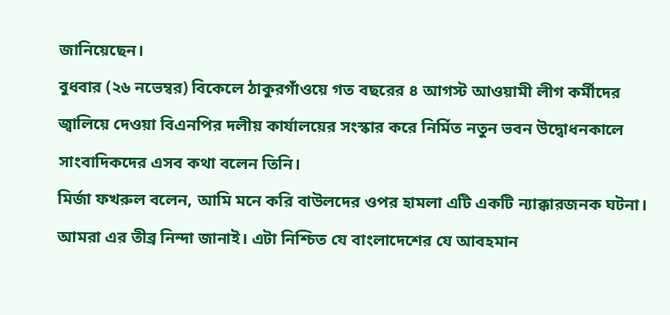জানিয়েছেন।
বুধবার (২৬ নভেম্বর) বিকেলে ঠাকুরগাঁওয়ে গত বছরের ৪ আগস্ট আওয়ামী লীগ কর্মীদের জ্বালিয়ে দেওয়া বিএনপির দলীয় কার্যালয়ের সংস্কার করে নির্মিত নতুন ভবন উদ্বোধনকালে সাংবাদিকদের এসব কথা বলেন তিনি।
মির্জা ফখরুল বলেন, আমি মনে করি বাউলদের ওপর হামলা এটি একটি ন্যাক্কারজনক ঘটনা। আমরা এর তীব্র নিন্দা জানাই। এটা নিশ্চিত যে বাংলাদেশের যে আবহমান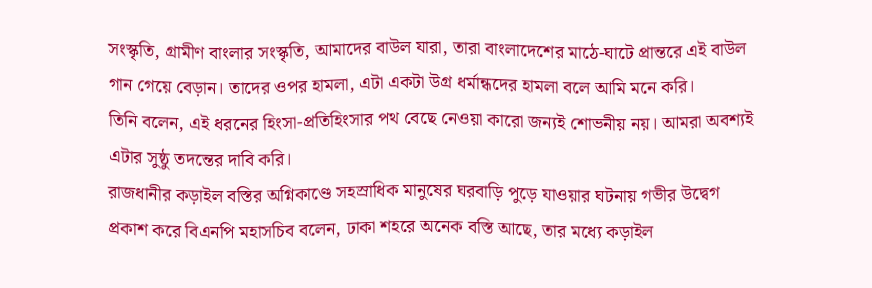সংস্কৃতি, গ্রামীণ বাংলার সংস্কৃতি, আমাদের বাউল যারা, তারা বাংলাদেশের মাঠে-ঘাটে প্রান্তরে এই বাউল গান গেয়ে বেড়ান। তাদের ওপর হামলা, এটা একটা উগ্র ধর্মান্ধদের হামলা বলে আমি মনে করি।
তিনি বলেন, এই ধরনের হিংসা-প্রতিহিংসার পথ বেছে নেওয়া কারো জন্যই শোভনীয় নয়। আমরা অবশ্যই এটার সুষ্ঠু তদন্তের দাবি করি।
রাজধানীর কড়াইল বস্তির অগ্নিকাণ্ডে সহস্রাধিক মানুষের ঘরবাড়ি পুড়ে যাওয়ার ঘটনায় গভীর উদ্বেগ প্রকাশ করে বিএনপি মহাসচিব বলেন, ঢাকা শহরে অনেক বস্তি আছে, তার মধ্যে কড়াইল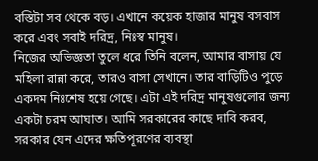বস্তিটা সব থেকে বড়। এখানে কয়েক হাজার মানুষ বসবাস করে এবং সবাই দরিদ্র, নিঃস্ব মানুষ।
নিজের অভিজ্ঞতা তুলে ধরে তিনি বলেন, আমার বাসায় যে মহিলা রান্না করে, তারও বাসা সেখানে। তার বাড়িটিও পুড়ে একদম নিঃশেষ হয়ে গেছে। এটা এই দরিদ্র মানুষগুলোর জন্য একটা চরম আঘাত। আমি সরকারের কাছে দাবি করব, সরকার যেন এদের ক্ষতিপূরণের ব্যবস্থা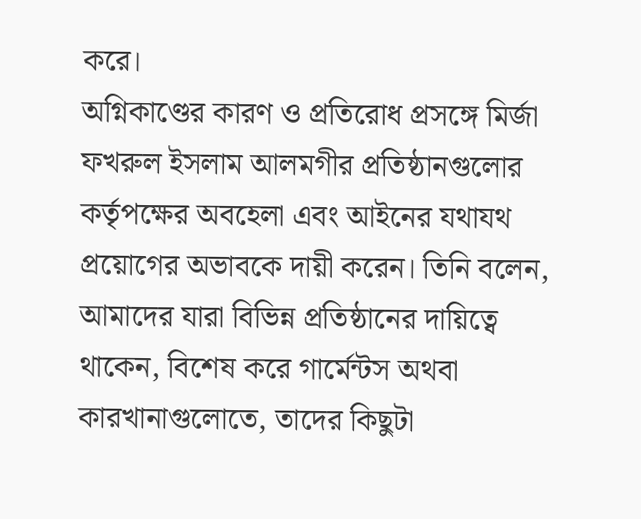করে।
অগ্নিকাণ্ডের কারণ ও প্রতিরোধ প্রসঙ্গে মির্জা ফখরুল ইসলাম আলমগীর প্রতিষ্ঠানগুলোর কর্তৃপক্ষের অবহেলা এবং আইনের যথাযথ প্রয়োগের অভাবকে দায়ী করেন। তিনি বলেন, আমাদের যারা বিভিন্ন প্রতিষ্ঠানের দায়িত্বে থাকেন, বিশেষ করে গার্মেন্টস অথবা কারখানাগুলোতে, তাদের কিছুটা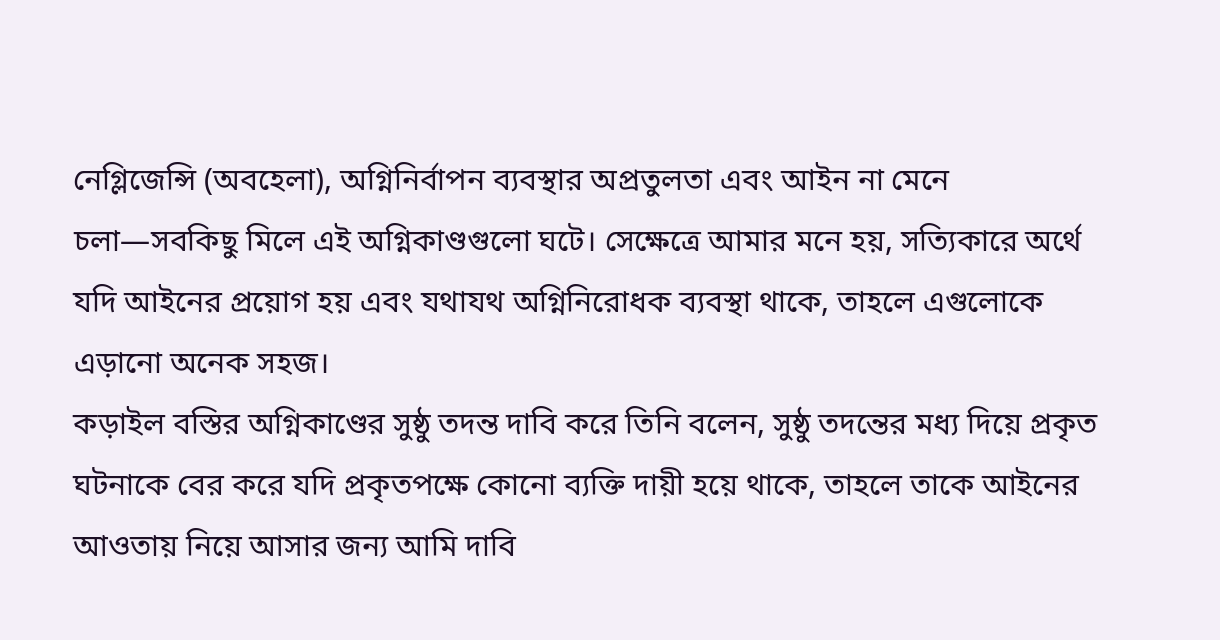নেগ্লিজেন্সি (অবহেলা), অগ্নিনির্বাপন ব্যবস্থার অপ্রতুলতা এবং আইন না মেনে চলা—সবকিছু মিলে এই অগ্নিকাণ্ডগুলো ঘটে। সেক্ষেত্রে আমার মনে হয়, সত্যিকারে অর্থে যদি আইনের প্রয়োগ হয় এবং যথাযথ অগ্নিনিরোধক ব্যবস্থা থাকে, তাহলে এগুলোকে এড়ানো অনেক সহজ।
কড়াইল বস্তির অগ্নিকাণ্ডের সুষ্ঠু তদন্ত দাবি করে তিনি বলেন, সুষ্ঠু তদন্তের মধ্য দিয়ে প্রকৃত ঘটনাকে বের করে যদি প্রকৃতপক্ষে কোনো ব্যক্তি দায়ী হয়ে থাকে, তাহলে তাকে আইনের আওতায় নিয়ে আসার জন্য আমি দাবি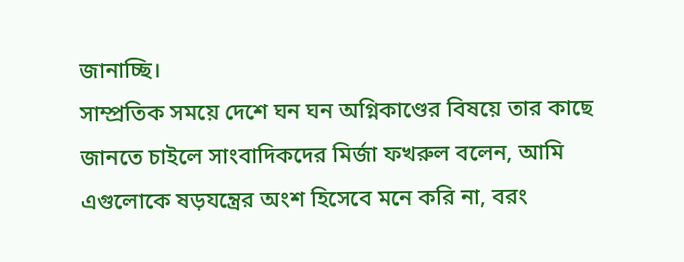জানাচ্ছি।
সাম্প্রতিক সময়ে দেশে ঘন ঘন অগ্নিকাণ্ডের বিষয়ে তার কাছে জানতে চাইলে সাংবাদিকদের মির্জা ফখরুল বলেন, আমি এগুলোকে ষড়যন্ত্রের অংশ হিসেবে মনে করি না, বরং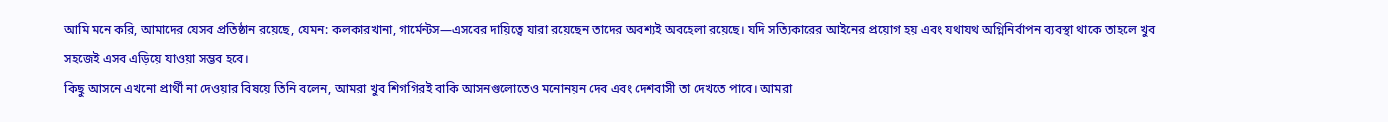আমি মনে করি, আমাদের যেসব প্রতিষ্ঠান রয়েছে, যেমন: কলকারখানা, গার্মেন্টস—এসবের দায়িত্বে যারা রয়েছেন তাদের অবশ্যই অবহেলা রয়েছে। যদি সত্যিকারের আইনের প্রয়োগ হয় এবং যথাযথ অগ্নিনির্বাপন ব্যবস্থা থাকে তাহলে খুব সহজেই এসব এড়িয়ে যাওয়া সম্ভব হবে।
কিছু আসনে এখনো প্রার্থী না দেওয়ার বিষয়ে তিনি বলেন, আমরা খুব শিগগিরই বাকি আসনগুলোতেও মনোনয়ন দেব এবং দেশবাসী তা দেখতে পাবে। আমরা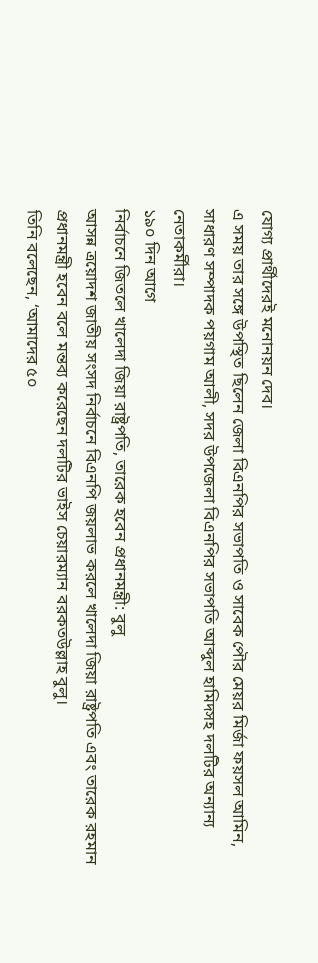যোগ্য প্রার্থীদেরই মনোনয়ন দেব।
এ সময় তার সঙ্গে উপস্থিত ছিলেন জেলা বিএনপির সভাপতি ও সাবেক পৌর মেয়র মির্জা ফয়সল আমিন, সাধারণ সম্পাদক পয়গাম আলী, সদর উপজেলা বিএনপির সভাপতি আব্দুল হামিদসহ দলটির অন্যান্য নেতাকর্মীরা।
১৯০ দিন আগে
নির্বাচনে জিতলে খালেদা জিয়া রাষ্ট্রপতি, তারেক হবেন প্রধানমন্ত্রী: বুলু
আসন্ন ত্রয়োদশ জাতীয় সংসদ নির্বাচনে বিএনপি জয়লাভ করলে খালেদা জিয়া রাষ্ট্রপতি এবং তারেক রহমান প্রধানমন্ত্রী হবেন বলে মন্তব্য করেছেন দলটির ভাইস চেয়ারম্যান বরকতউল্লাহ বুলু।
তিনি বলেছেন, ‘আমাদের ৫০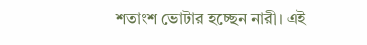শতাংশ ভোটার হচ্ছেন নারী। এই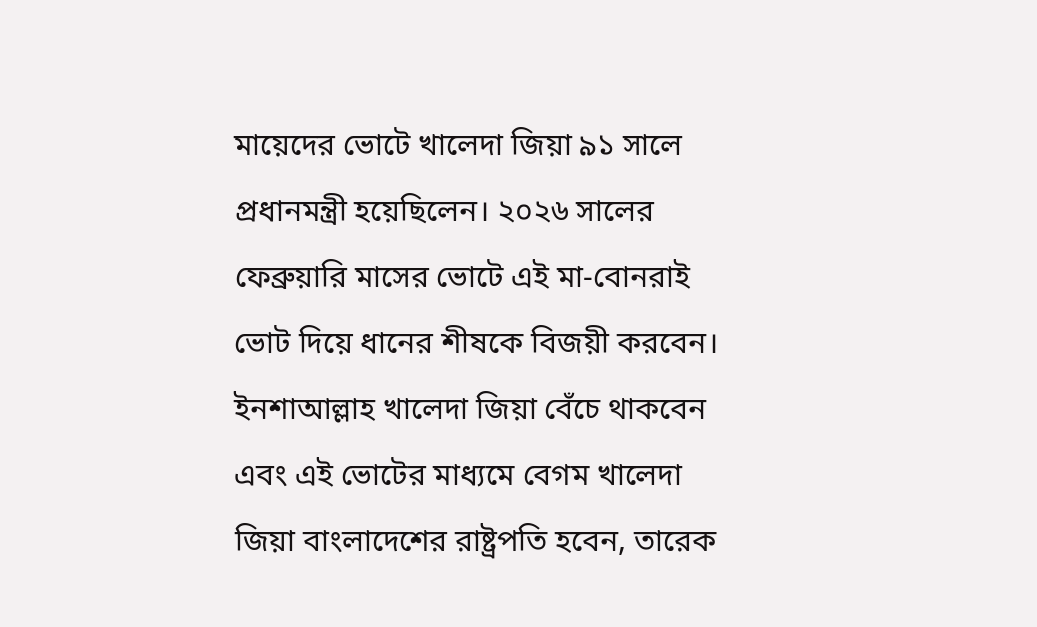মায়েদের ভোটে খালেদা জিয়া ৯১ সালে প্রধানমন্ত্রী হয়েছিলেন। ২০২৬ সালের ফেব্রুয়ারি মাসের ভোটে এই মা-বোনরাই ভোট দিয়ে ধানের শীষকে বিজয়ী করবেন। ইনশাআল্লাহ খালেদা জিয়া বেঁচে থাকবেন এবং এই ভোটের মাধ্যমে বেগম খালেদা জিয়া বাংলাদেশের রাষ্ট্রপতি হবেন, তারেক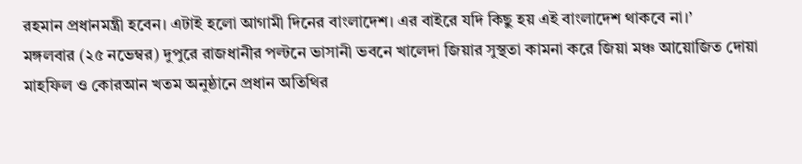রহমান প্রধানমন্ত্রী হবেন। এটাই হলো আগামী দিনের বাংলাদেশ। এর বাইরে যদি কিছু হয় এই বাংলাদেশ থাকবে না।’
মঙ্গলবার (২৫ নভেম্বর) দুপুরে রাজধানীর পল্টনে ভাসানী ভবনে খালেদা জিয়ার সুস্থতা কামনা করে জিয়া মঞ্চ আয়োজিত দোয়া মাহফিল ও কোরআন খতম অনুষ্ঠানে প্রধান অতিথির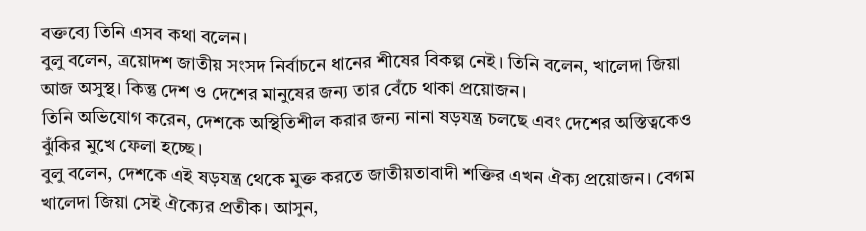বক্তব্যে তিনি এসব কথা বলেন।
বুলু বলেন, ত্রয়োদশ জাতীয় সংসদ নির্বাচনে ধানের শীষের বিকল্প নেই। তিনি বলেন, খালেদা জিয়া আজ অসুস্থ। কিন্তু দেশ ও দেশের মানুষের জন্য তার বেঁচে থাকা প্রয়োজন।
তিনি অভিযোগ করেন, দেশকে অস্থিতিশীল করার জন্য নানা ষড়যন্ত্র চলছে এবং দেশের অস্তিত্বকেও ঝুঁকির মুখে ফেলা হচ্ছে।
বুলু বলেন, দেশকে এই ষড়যন্ত্র থেকে মুক্ত করতে জাতীয়তাবাদী শক্তির এখন ঐক্য প্রয়োজন। বেগম খালেদা জিয়া সেই ঐক্যের প্রতীক। আসুন,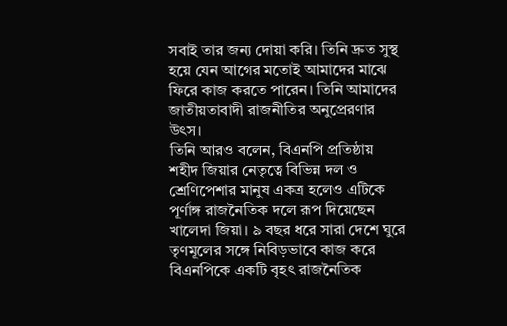সবাই তার জন্য দোয়া করি। তিনি দ্রুত সুস্থ হয়ে যেন আগের মতোই আমাদের মাঝে ফিরে কাজ করতে পারেন। তিনি আমাদের জাতীয়তাবাদী রাজনীতির অনুপ্রেরণার উৎস।
তিনি আরও বলেন, বিএনপি প্রতিষ্ঠায় শহীদ জিয়ার নেতৃত্বে বিভিন্ন দল ও শ্রেণিপেশার মানুষ একত্র হলেও এটিকে পূর্ণাঙ্গ রাজনৈতিক দলে রূপ দিয়েছেন খালেদা জিয়া। ৯ বছর ধরে সারা দেশে ঘুরে তৃণমূলের সঙ্গে নিবিড়ভাবে কাজ করে বিএনপিকে একটি বৃহৎ রাজনৈতিক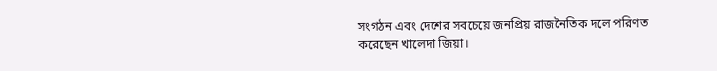সংগঠন এবং দেশের সবচেয়ে জনপ্রিয় রাজনৈতিক দলে পরিণত করেছেন খালেদা জিয়া।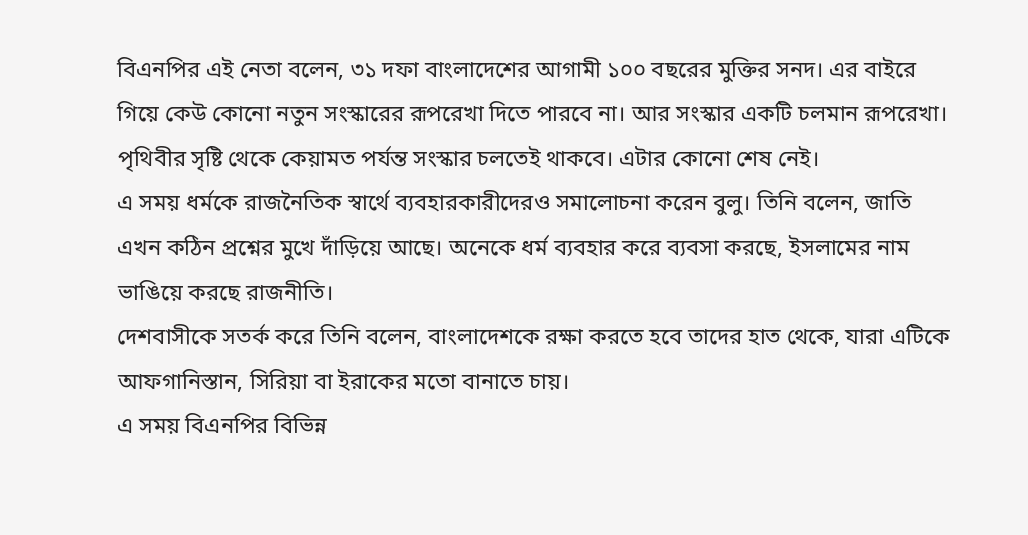বিএনপির এই নেতা বলেন, ৩১ দফা বাংলাদেশের আগামী ১০০ বছরের মুক্তির সনদ। এর বাইরে গিয়ে কেউ কোনো নতুন সংস্কারের রূপরেখা দিতে পারবে না। আর সংস্কার একটি চলমান রূপরেখা। পৃথিবীর সৃষ্টি থেকে কেয়ামত পর্যন্ত সংস্কার চলতেই থাকবে। এটার কোনো শেষ নেই।
এ সময় ধর্মকে রাজনৈতিক স্বার্থে ব্যবহারকারীদেরও সমালোচনা করেন বুলু। তিনি বলেন, জাতি এখন কঠিন প্রশ্নের মুখে দাঁড়িয়ে আছে। অনেকে ধর্ম ব্যবহার করে ব্যবসা করছে, ইসলামের নাম ভাঙিয়ে করছে রাজনীতি।
দেশবাসীকে সতর্ক করে তিনি বলেন, বাংলাদেশকে রক্ষা করতে হবে তাদের হাত থেকে, যারা এটিকে আফগানিস্তান, সিরিয়া বা ইরাকের মতো বানাতে চায়।
এ সময় বিএনপির বিভিন্ন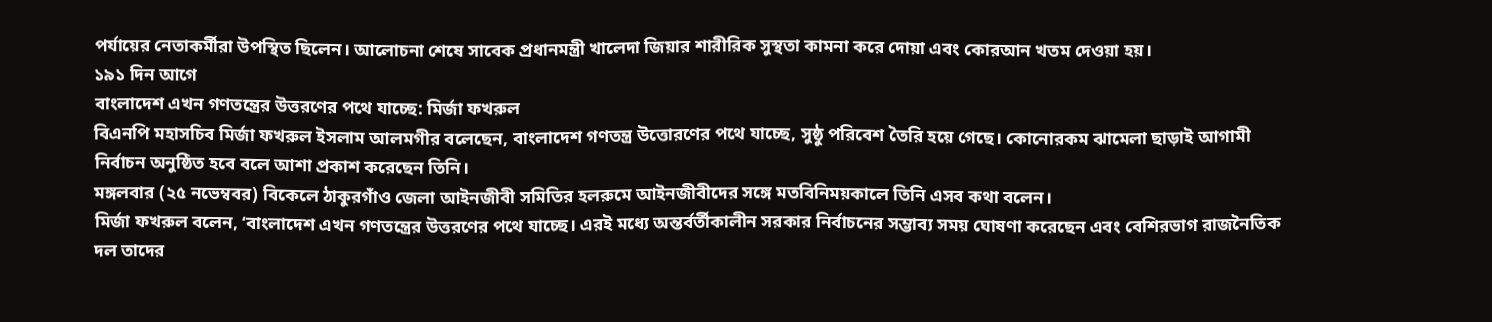পর্যায়ের নেতাকর্মীরা উপস্থিত ছিলেন। আলোচনা শেষে সাবেক প্রধানমন্ত্রী খালেদা জিয়ার শারীরিক সুস্থতা কামনা করে দোয়া এবং কোরআন খতম দেওয়া হয়।
১৯১ দিন আগে
বাংলাদেশ এখন গণতন্ত্রের উত্তরণের পথে যাচ্ছে: মির্জা ফখরুল
বিএনপি মহাসচিব মির্জা ফখরুল ইসলাম আলমগীর বলেছেন, বাংলাদেশ গণতন্ত্র উত্তোরণের পথে যাচ্ছে, সুষ্ঠু পরিবেশ তৈরি হয়ে গেছে। কোনোরকম ঝামেলা ছাড়াই আগামী নির্বাচন অনুষ্ঠিত হবে বলে আশা প্রকাশ করেছেন তিনি।
মঙ্গলবার (২৫ নভেম্ববর) বিকেলে ঠাকুরগাঁও জেলা আইনজীবী সমিতির হলরুমে আইনজীবীদের সঙ্গে মতবিনিময়কালে তিনি এসব কথা বলেন।
মির্জা ফখরুল বলেন, ‘বাংলাদেশ এখন গণতন্ত্রের উত্তরণের পথে যাচ্ছে। এরই মধ্যে অন্তর্বর্তীকালীন সরকার নির্বাচনের সম্ভাব্য সময় ঘোষণা করেছেন এবং বেশিরভাগ রাজনৈতিক দল তাদের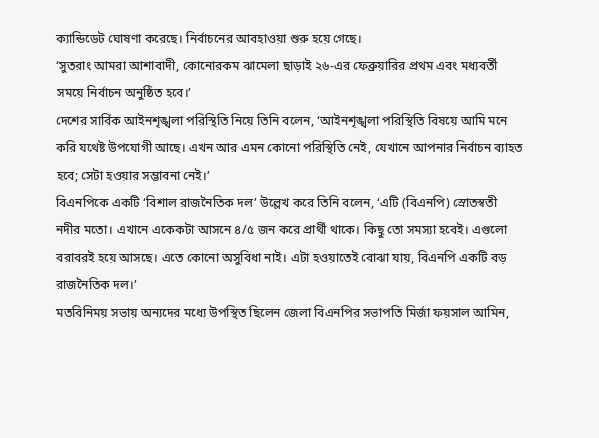ক্যান্ডিডেট ঘোষণা করেছে। নির্বাচনের আবহাওয়া শুরু হয়ে গেছে।
‘সুতরাং আমরা আশাবাদী, কোনোরকম ঝামেলা ছাড়াই ২৬-এর ফেব্রুয়ারির প্রথম এবং মধ্যবর্তী সময়ে নির্বাচন অনুষ্ঠিত হবে।’
দেশের সার্বিক আইনশৃঙ্খলা পরিস্থিতি নিয়ে তিনি বলেন, ‘আইনশৃঙ্খলা পরিস্থিতি বিষয়ে আমি মনে করি যথেষ্ট উপযোগী আছে। এখন আর এমন কোনো পরিস্থিতি নেই, যেখানে আপনার নির্বাচন ব্যাহত হবে; সেটা হওয়ার সম্ভাবনা নেই।’
বিএনপিকে একটি ‘বিশাল রাজনৈতিক দল’ উল্লেখ করে তিনি বলেন, ‘এটি (বিএনপি) স্রোতস্বতী নদীর মতো। এখানে একেকটা আসনে ৪/৫ জন করে প্রার্থী থাকে। কিছু তো সমস্যা হবেই। এগুলো বরাবরই হয়ে আসছে। এতে কোনো অসুবিধা নাই। এটা হওয়াতেই বোঝা যায়, বিএনপি একটি বড় রাজনৈতিক দল।’
মতবিনিময় সভায় অন্যদের মধ্যে উপস্থিত ছিলেন জেলা বিএনপির সভাপতি মির্জা ফয়সাল আমিন,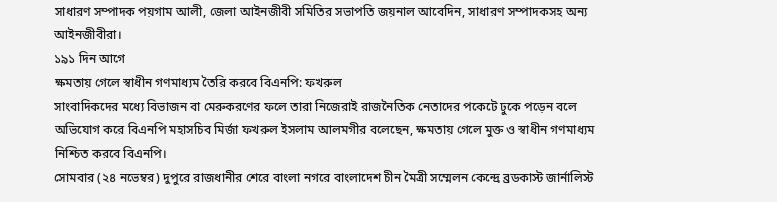সাধারণ সম্পাদক পয়গাম আলী, জেলা আইনজীবী সমিতির সভাপতি জয়নাল আবেদিন, সাধারণ সম্পাদকসহ অন্য আইনজীবীরা।
১৯১ দিন আগে
ক্ষমতায় গেলে স্বাধীন গণমাধ্যম তৈরি করবে বিএনপি: ফখরুল
সাংবাদিকদের মধ্যে বিভাজন বা মেরুকরণের ফলে তারা নিজেরাই রাজনৈতিক নেতাদের পকেটে ঢুকে পড়েন বলে অভিযোগ করে বিএনপি মহাসচিব মির্জা ফখরুল ইসলাম আলমগীর বলেছেন, ক্ষমতায় গেলে মুক্ত ও স্বাধীন গণমাধ্যম নিশ্চিত করবে বিএনপি।
সোমবার (২৪ নভেম্বর) দুপুরে রাজধানীর শেরে বাংলা নগরে বাংলাদেশ চীন মৈত্রী সম্মেলন কেন্দ্রে ব্রডকাস্ট জার্নালিস্ট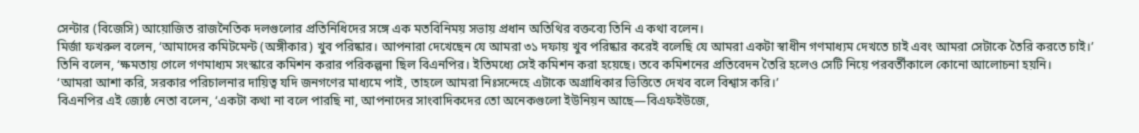সেন্টার (বিজেসি) আয়োজিত রাজনৈতিক দলগুলোর প্রতিনিধিদের সঙ্গে এক মতবিনিময় সভায় প্রধান অতিথির বক্তব্যে তিনি এ কথা বলেন।
মির্জা ফখরুল বলেন, ‘আমাদের কমিটমেন্ট (অঙ্গীকার) খুব পরিষ্কার। আপনারা দেখেছেন যে আমরা ৩১ দফায় খুব পরিষ্কার করেই বলেছি যে আমরা একটা স্বাধীন গণমাধ্যম দেখতে চাই এবং আমরা সেটাকে তৈরি করতে চাই।’
তিনি বলেন, ‘ক্ষমতায় গেলে গণমাধ্যম সংস্কারে কমিশন করার পরিকল্পনা ছিল বিএনপির। ইতিমধ্যে সেই কমিশন করা হয়েছে। তবে কমিশনের প্রতিবেদন তৈরি হলেও সেটি নিয়ে পরবর্তীকালে কোনো আলোচনা হয়নি।
‘আমরা আশা করি, সরকার পরিচালনার দায়িত্ব যদি জনগণের মাধ্যমে পাই, তাহলে আমরা নিঃসন্দেহে এটাকে অগ্রাধিকার ভিত্তিতে দেখব বলে বিশ্বাস করি।’
বিএনপির এই জ্যেষ্ঠ নেতা বলেন, ‘একটা কথা না বলে পারছি না, আপনাদের সাংবাদিকদের তো অনেকগুলো ইউনিয়ন আছে—বিএফইউজে,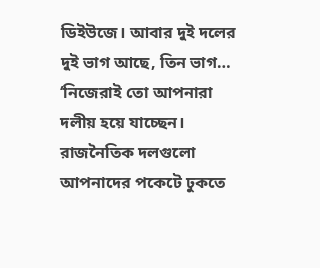ডিইউজে। আবার দুই দলের দুই ভাগ আছে, তিন ভাগ…
‘নিজেরাই তো আপনারা দলীয় হয়ে যাচ্ছেন। রাজনৈতিক দলগুলো আপনাদের পকেটে ঢুকতে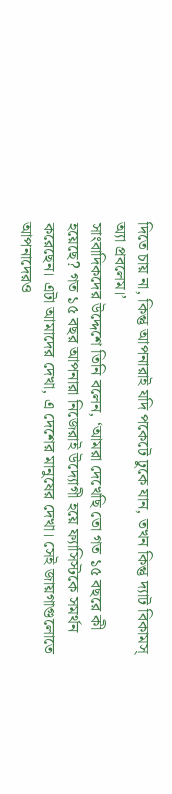দিতে চায় না, কিন্তু আপনারাই যদি পকেটে ঢুকে যান, তখন কিন্তু দ্যাট বিকামস্ অ্যা প্রবলেম।’
সাংবাদিকদের উদ্দেশে তিনি বলেন, ‘আমরা দেখেছি তো গত ১৫ বছরে কী হয়েছে? গত ১৫ বছর আপনারা নিজেরাই উদ্যোগী হয়ে ফ্যাসিস্টকে সমর্থন করেছেন। এটা আমাদের দেখা, এ দেশের মানুষের দেখা। সেই জায়গাগুলোতে আপনাদেরও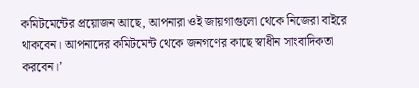কমিটমেন্টের প্রয়োজন আছে, আপনারা ওই জায়গাগুলো থেকে নিজেরা বাইরে থাকবেন। আপনাদের কমিটমেন্ট থেকে জনগণের কাছে স্বাধীন সাংবাদিকতা করবেন।’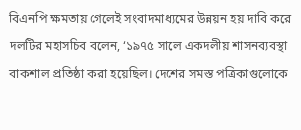বিএনপি ক্ষমতায় গেলেই সংবাদমাধ্যমের উন্নয়ন হয় দাবি করে দলটির মহাসচিব বলেন, ‘১৯৭৫ সালে একদলীয় শাসনব্যবস্থা বাকশাল প্রতিষ্ঠা করা হয়েছিল। দেশের সমস্ত পত্রিকাগুলোকে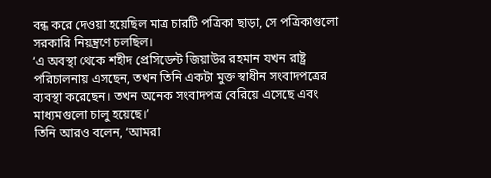বন্ধ করে দেওয়া হয়েছিল মাত্র চারটি পত্রিকা ছাড়া, সে পত্রিকাগুলো সরকারি নিয়ন্ত্রণে চলছিল।
‘এ অবস্থা থেকে শহীদ প্রেসিডেন্ট জিয়াউর রহমান যখন রাষ্ট্র পরিচালনায় এসছেন, তখন তিনি একটা মুক্ত স্বাধীন সংবাদপত্রের ব্যবস্থা করেছেন। তখন অনেক সংবাদপত্র বেরিয়ে এসেছে এবং মাধ্যমগুলো চালু হয়েছে।’
তিনি আরও বলেন, ‘আমরা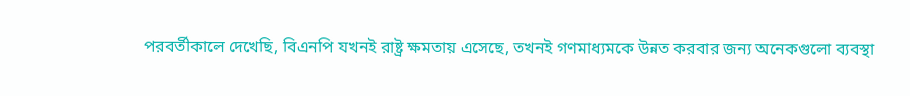পরবর্তীকালে দেখেছি, বিএনপি যখনই রাষ্ট্র ক্ষমতায় এসেছে, তখনই গণমাধ্যমকে উন্নত করবার জন্য অনেকগুলো ব্যবস্থা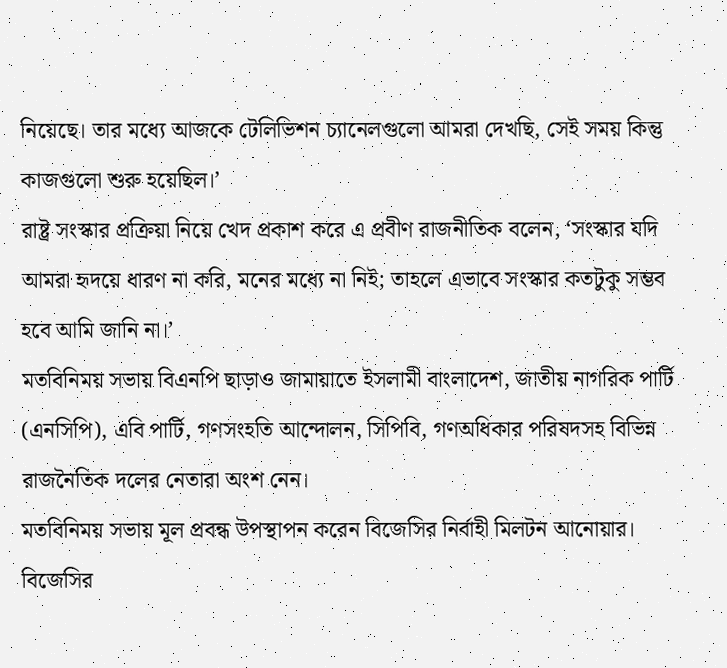নিয়েছে। তার মধ্যে আজকে টেলিভিশন চ্যানেলগুলো আমরা দেখছি, সেই সময় কিন্তু কাজগুলো শুরু হয়েছিল।’
রাষ্ট্র সংস্কার প্রক্রিয়া নিয়ে খেদ প্রকাশ করে এ প্রবীণ রাজনীতিক বলেন, ‘সংস্কার যদি আমরা হৃদয়ে ধারণ না করি, মনের মধ্যে না নিই; তাহলে এভাবে সংস্কার কতটুকু সম্ভব হবে আমি জানি না।’
মতবিনিময় সভায় বিএনপি ছাড়াও জামায়াতে ইসলামী বাংলাদেশ, জাতীয় নাগরিক পার্টি (এনসিপি), এবি পার্টি, গণসংহতি আন্দোলন, সিপিবি, গণঅধিকার পরিষদসহ বিভিন্ন রাজনৈতিক দলের নেতারা অংশ নেন।
মতবিনিময় সভায় মূল প্রবন্ধ উপস্থাপন করেন বিজেসির নির্বাহী মিলটন আনোয়ার। বিজেসির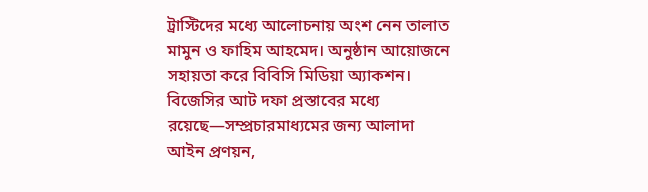ট্রাস্টিদের মধ্যে আলোচনায় অংশ নেন তালাত মামুন ও ফাহিম আহমেদ। অনুষ্ঠান আয়োজনে সহায়তা করে বিবিসি মিডিয়া অ্যাকশন।
বিজেসির আট দফা প্রস্তাবের মধ্যে রয়েছে—সম্প্রচারমাধ্যমের জন্য আলাদা আইন প্রণয়ন,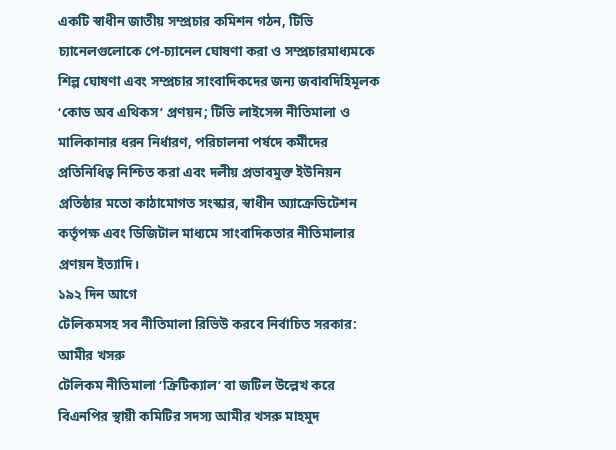একটি স্বাধীন জাতীয় সম্প্রচার কমিশন গঠন, টিভি চ্যানেলগুলোকে পে-চ্যানেল ঘোষণা করা ও সম্প্রচারমাধ্যমকে শিল্প ঘোষণা এবং সম্প্রচার সাংবাদিকদের জন্য জবাবদিহিমূলক ‘কোড অব এথিকস’ প্রণয়ন; টিভি লাইসেন্স নীতিমালা ও মালিকানার ধরন নির্ধারণ, পরিচালনা পর্ষদে কর্মীদের প্রতিনিধিত্ব নিশ্চিত করা এবং দলীয় প্রভাবমুক্ত ইউনিয়ন প্রতিষ্ঠার মতো কাঠামোগত সংস্কার, স্বাধীন অ্যাক্রেডিটেশন কর্তৃপক্ষ এবং ডিজিটাল মাধ্যমে সাংবাদিকতার নীতিমালার প্রণয়ন ইত্যাদি।
১৯২ দিন আগে
টেলিকমসহ সব নীতিমালা রিভিউ করবে নির্বাচিত সরকার: আমীর খসরু
টেলিকম নীতিমালা ‘ক্রিটিক্যাল’ বা জটিল উল্লেখ করে বিএনপির স্থায়ী কমিটির সদস্য আমীর খসরু মাহমুদ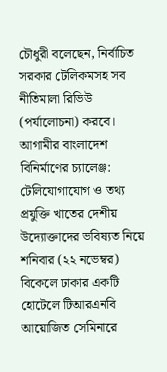চৌধুরী বলেছেন, নির্বাচিত সরকার টেলিকমসহ সব নীতিমালা রিভিউ (পর্যালোচনা) করবে।
আগামীর বাংলাদেশ বিনির্মাণের চ্যালেঞ্জ: টেলিযোগাযোগ ও তথ্য প্রযুক্তি খাতের দেশীয় উদ্যোক্তাদের ভবিষ্যত নিয়ে শনিবার (২২ নভেম্বর) বিকেলে ঢাকার একটি হোটেলে টিআরএনবি আয়োজিত সেমিনারে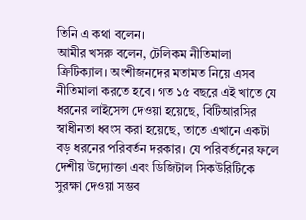তিনি এ কথা বলেন।
আমীর খসরু বলেন, টেলিকম নীতিমালা ক্রিটিক্যাল। অংশীজনদের মতামত নিয়ে এসব নীতিমালা করতে হবে। গত ১৫ বছরে এই খাতে যে ধরনের লাইসেন্স দেওয়া হয়েছে, বিটিআরসির স্বাধীনতা ধ্বংস করা হয়েছে, তাতে এখানে একটা বড় ধরনের পরিবর্তন দরকার। যে পরিবর্তনের ফলে দেশীয় উদ্যোক্তা এবং ডিজিটাল সিকউরিটিকে সুরক্ষা দেওয়া সম্ভব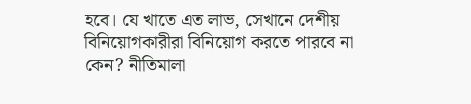হবে। যে খাতে এত লাভ, সেখানে দেশীয় বিনিয়োগকারীরা বিনিয়োগ করতে পারবে না কেন? নীতিমালা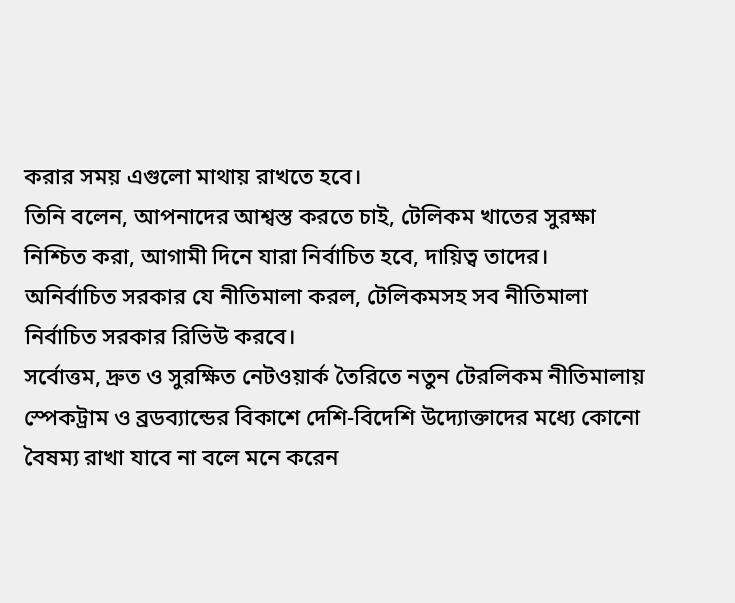করার সময় এগুলো মাথায় রাখতে হবে।
তিনি বলেন, আপনাদের আশ্বস্ত করতে চাই, টেলিকম খাতের সুরক্ষা নিশ্চিত করা, আগামী দিনে যারা নির্বাচিত হবে, দায়িত্ব তাদের। অনির্বাচিত সরকার যে নীতিমালা করল, টেলিকমসহ সব নীতিমালা নির্বাচিত সরকার রিভিউ করবে।
সর্বোত্তম, দ্রুত ও সুরক্ষিত নেটওয়ার্ক তৈরিতে নতুন টেরলিকম নীতিমালায় স্পেকট্রাম ও ব্রডব্যান্ডের বিকাশে দেশি-বিদেশি উদ্যোক্তাদের মধ্যে কোনো বৈষম্য রাখা যাবে না বলে মনে করেন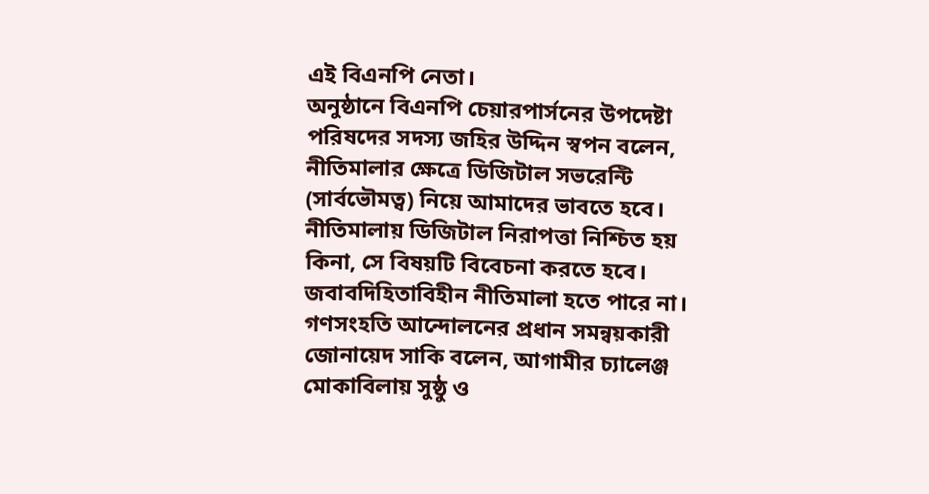এই বিএনপি নেতা।
অনুষ্ঠানে বিএনপি চেয়ারপার্সনের উপদেষ্টা পরিষদের সদস্য জহির উদ্দিন স্বপন বলেন, নীতিমালার ক্ষেত্রে ডিজিটাল সভরেন্টি (সার্বভৌমত্ব) নিয়ে আমাদের ভাবতে হবে। নীতিমালায় ডিজিটাল নিরাপত্তা নিশ্চিত হয় কিনা, সে বিষয়টি বিবেচনা করতে হবে। জবাবদিহিতাবিহীন নীতিমালা হতে পারে না।
গণসংহতি আন্দোলনের প্রধান সমন্বয়কারী জোনায়েদ সাকি বলেন, আগামীর চ্যালেঞ্জ মোকাবিলায় সুষ্ঠু ও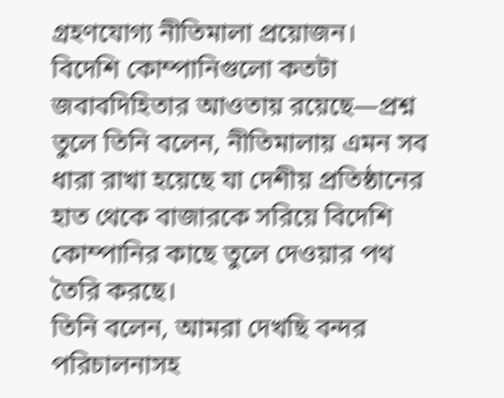গ্রহণযোগ্য নীতিমালা প্রয়োজন।
বিদেশি কোম্পানিগুলো কতটা জবাবদিহিতার আওতায় রয়েছে—প্রশ্ন তুলে তিনি বলেন, নীতিমালায় এমন সব ধারা রাখা হয়েছে যা দেশীয় প্রতিষ্ঠানের হাত থেকে বাজারকে সরিয়ে বিদেশি কোম্পানির কাছে তুলে দেওয়ার পথ তৈরি করছে।
তিনি বলেন, আমরা দেখছি বন্দর পরিচালনাসহ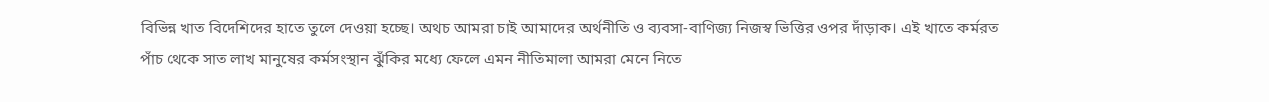বিভিন্ন খাত বিদেশিদের হাতে তুলে দেওয়া হচ্ছে। অথচ আমরা চাই আমাদের অর্থনীতি ও ব্যবসা-বাণিজ্য নিজস্ব ভিত্তির ওপর দাঁড়াক। এই খাতে কর্মরত পাঁচ থেকে সাত লাখ মানুষের কর্মসংস্থান ঝুঁকির মধ্যে ফেলে এমন নীতিমালা আমরা মেনে নিতে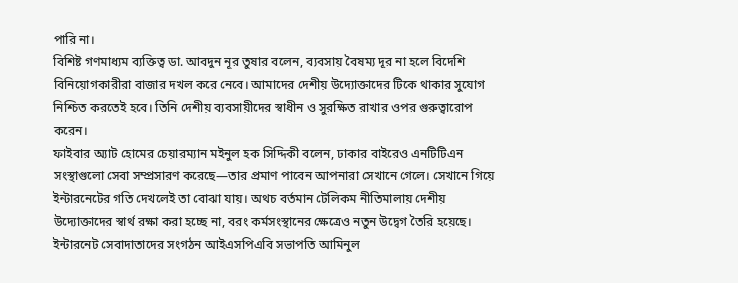পারি না।
বিশিষ্ট গণমাধ্যম ব্যক্তিত্ব ডা. আবদুন নূর তুষার বলেন, ব্যবসায় বৈষম্য দূর না হলে বিদেশি বিনিয়োগকারীরা বাজার দখল করে নেবে। আমাদের দেশীয় উদ্যোক্তাদের টিকে থাকার সুযোগ নিশ্চিত করতেই হবে। তিনি দেশীয় ব্যবসায়ীদের স্বাধীন ও সুরক্ষিত রাখার ওপর গুরুত্বারোপ করেন।
ফাইবার অ্যাট হোমের চেয়ারম্যান মইনুল হক সিদ্দিকী বলেন, ঢাকার বাইরেও এনটিটিএন সংস্থাগুলো সেবা সম্প্রসারণ করেছে—তার প্রমাণ পাবেন আপনারা সেখানে গেলে। সেখানে গিয়ে ইন্টারনেটের গতি দেখলেই তা বোঝা যায়। অথচ বর্তমান টেলিকম নীতিমালায় দেশীয় উদ্যোক্তাদের স্বার্থ রক্ষা করা হচ্ছে না, বরং কর্মসংস্থানের ক্ষেত্রেও নতুন উদ্বেগ তৈরি হয়েছে।
ইন্টারনেট সেবাদাতাদের সংগঠন আইএসপিএবি সভাপতি আমিনুল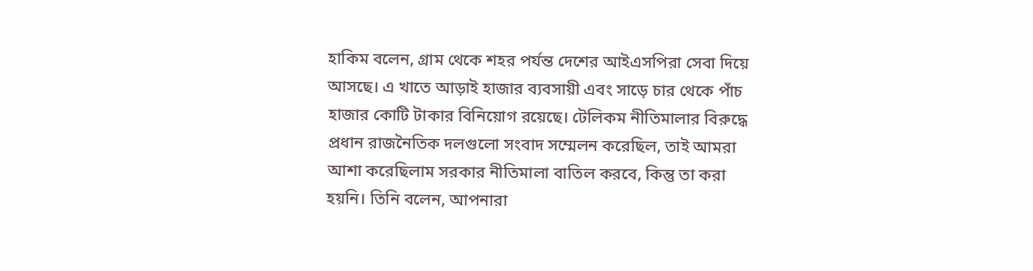হাকিম বলেন, গ্রাম থেকে শহর পর্যন্ত দেশের আইএসপিরা সেবা দিয়ে আসছে। এ খাতে আড়াই হাজার ব্যবসায়ী এবং সাড়ে চার থেকে পাঁচ হাজার কোটি টাকার বিনিয়োগ রয়েছে। টেলিকম নীতিমালার বিরুদ্ধে প্রধান রাজনৈতিক দলগুলো সংবাদ সম্মেলন করেছিল, তাই আমরা আশা করেছিলাম সরকার নীতিমালা বাতিল করবে, কিন্তু তা করা হয়নি। তিনি বলেন, আপনারা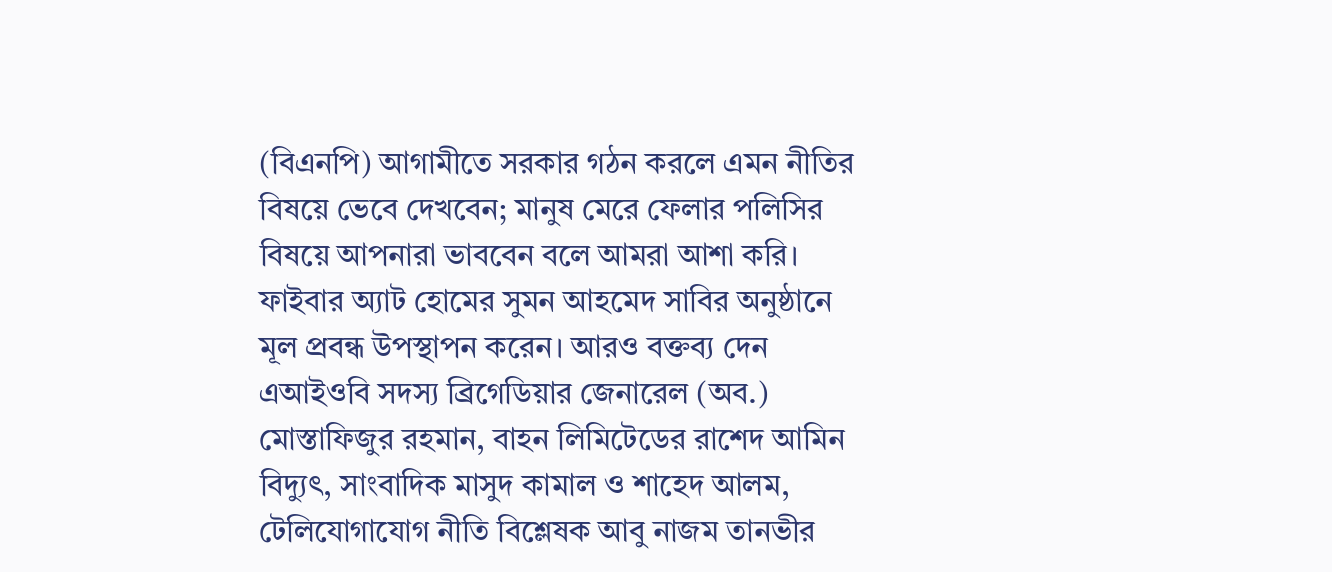(বিএনপি) আগামীতে সরকার গঠন করলে এমন নীতির বিষয়ে ভেবে দেখবেন; মানুষ মেরে ফেলার পলিসির বিষয়ে আপনারা ভাববেন বলে আমরা আশা করি।
ফাইবার অ্যাট হোমের সুমন আহমেদ সাবির অনুষ্ঠানে মূল প্রবন্ধ উপস্থাপন করেন। আরও বক্তব্য দেন এআইওবি সদস্য ব্রিগেডিয়ার জেনারেল (অব.) মোস্তাফিজুর রহমান, বাহন লিমিটেডের রাশেদ আমিন বিদ্যুৎ, সাংবাদিক মাসুদ কামাল ও শাহেদ আলম, টেলিযোগাযোগ নীতি বিশ্লেষক আবু নাজম তানভীর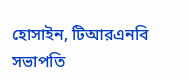হোসাইন, টিআরএনবি সভাপতি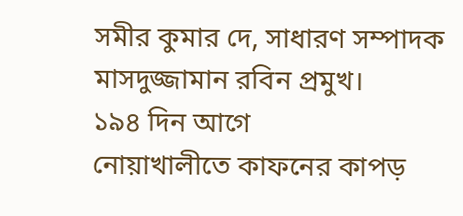সমীর কুমার দে, সাধারণ সম্পাদক মাসদুজ্জামান রবিন প্রমুখ।
১৯৪ দিন আগে
নোয়াখালীতে কাফনের কাপড়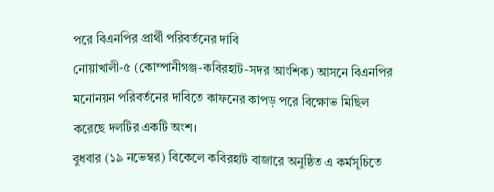পরে বিএনপির প্রার্থী পরিবর্তনের দাবি
নোয়াখালী-৫ (কোম্পানীগঞ্জ-কবিরহাট-সদর আংশিক) আসনে বিএনপির মনোনয়ন পরিবর্তনের দাবিতে কাফনের কাপড় পরে বিক্ষোভ মিছিল করেছে দলটির একটি অংশ।
বুধবার (১৯ নভেম্বর) বিকেলে কবিরহাট বাজারে অনুষ্ঠিত এ কর্মসূচিতে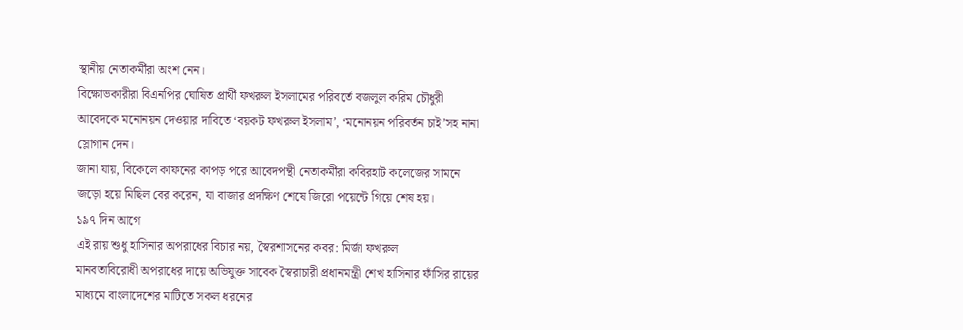স্থানীয় নেতাকর্মীরা অংশ নেন।
বিক্ষোভকারীরা বিএনপির ঘোষিত প্রার্থী ফখরুল ইসলামের পরিবর্তে বজলুল করিম চৌধুরী আবেদকে মনোনয়ন দেওয়ার দাবিতে ‘বয়কট ফখরুল ইসলাম’, ‘মনোনয়ন পরিবর্তন চাই’সহ নানা স্লোগান দেন।
জানা যায়, বিকেলে কাফনের কাপড় পরে আবেদপন্থী নেতাকর্মীরা কবিরহাট কলেজের সামনে জড়ো হয়ে মিছিল বের করেন, যা বাজার প্রদক্ষিণ শেষে জিরো পয়েন্টে গিয়ে শেষ হয়।
১৯৭ দিন আগে
এই রায় শুধু হাসিনার অপরাধের বিচার নয়, স্বৈরশাসনের কবর: মির্জা ফখরুল
মানবতাবিরোধী অপরাধের দায়ে অভিযুক্ত সাবেক স্বৈরাচারী প্রধানমন্ত্রী শেখ হাসিনার ফাঁসির রায়ের মাধ্যমে বাংলাদেশের মাটিতে সকল ধরনের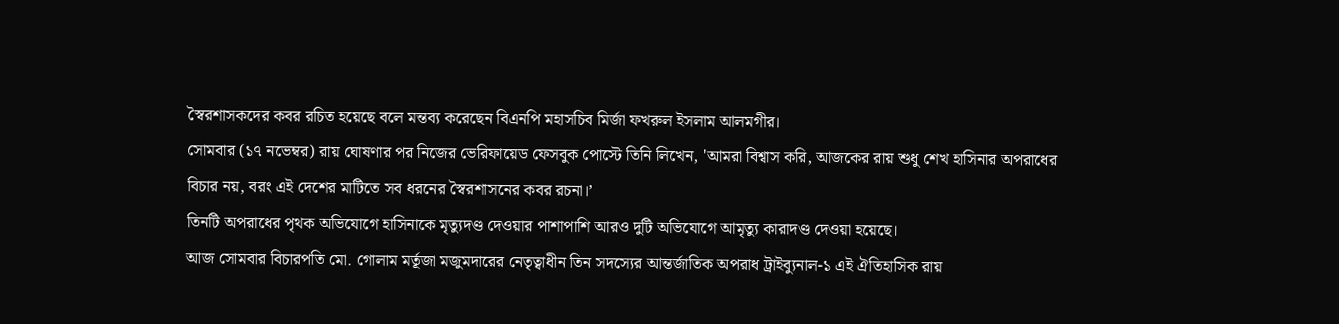স্বৈরশাসকদের কবর রচিত হয়েছে বলে মন্তব্য করেছেন বিএনপি মহাসচিব মির্জা ফখরুল ইসলাম আলমগীর।
সোমবার (১৭ নভেম্বর) রায় ঘোষণার পর নিজের ভেরিফায়েড ফেসবুক পোস্টে তিনি লিখেন, 'আমরা বিশ্বাস করি, আজকের রায় শুধু শেখ হাসিনার অপরাধের বিচার নয়, বরং এই দেশের মাটিতে সব ধরনের স্বৈরশাসনের কবর রচনা।’
তিনটি অপরাধের পৃথক অভিযোগে হাসিনাকে মৃত্যুদণ্ড দেওয়ার পাশাপাশি আরও দুটি অভিযোগে আমৃত্যু কারাদণ্ড দেওয়া হয়েছে।
আজ সোমবার বিচারপতি মো. গোলাম মর্তূজা মজুমদারের নেতৃত্বাধীন তিন সদস্যের আন্তর্জাতিক অপরাধ ট্রাইব্যুনাল-১ এই ঐতিহাসিক রায়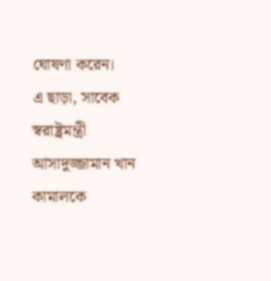ঘোষণা করেন।
এ ছাড়া, সাবেক স্বরাষ্ট্রমন্ত্রী আসাদুজ্জামান খান কামালকে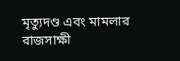মৃত্যুদণ্ড এবং মামলার রাজসাক্ষী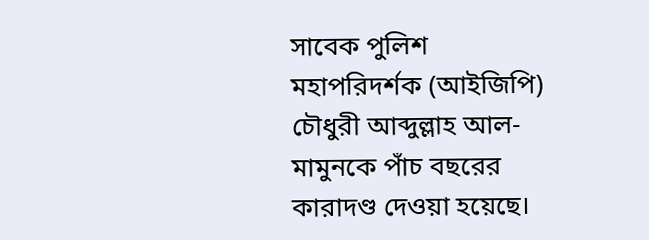সাবেক পুলিশ মহাপরিদর্শক (আইজিপি) চৌধুরী আব্দুল্লাহ আল-মামুনকে পাঁচ বছরের কারাদণ্ড দেওয়া হয়েছে।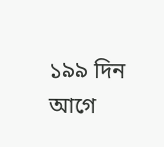১৯৯ দিন আগে